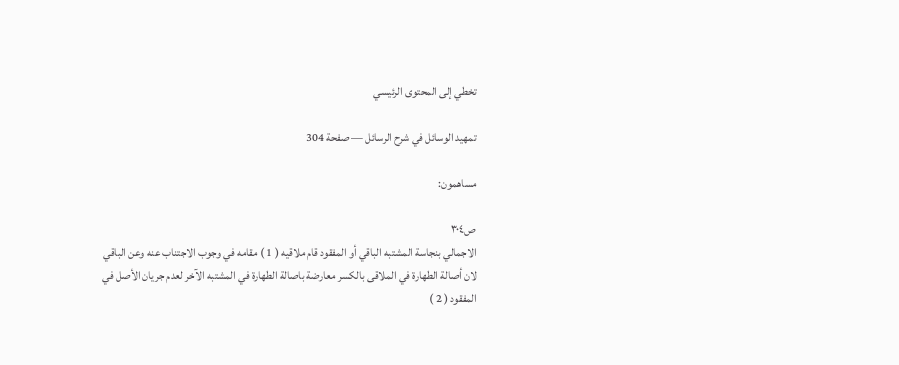تخطي إلى المحتوى الرئيسي

تمهيد الوسائل في شرح الرسائل — صفحة 304

مساهمون:

ص٣٠٤
الاجمالي بنجاسة المشتبه الباقي أو المفقود قام ملاقيه ( 1 ) مقامه في وجوب الاجتناب عنه وعن الباقي لان أصالة الطهارة في الملاقى بالكسر معارضة باصالة الطهارة في المشتبه الآخر لعدم جريان الأصل في المفقود ( 2 )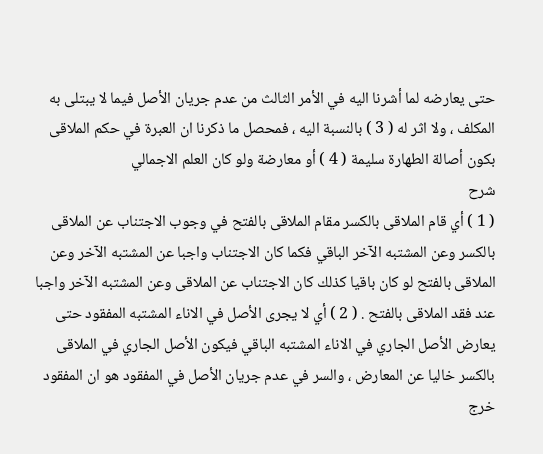حتى يعارضه لما أشرنا اليه في الأمر الثالث من عدم جريان الأصل فيما لا يبتلى به المكلف ، ولا اثر له ( 3 ) بالنسبة اليه ، فمحصل ما ذكرنا ان العبرة في حكم الملاقى بكون أصالة الطهارة سليمة ( 4 ) أو معارضة ولو كان العلم الاجمالي
شرح
( 1 ) أي قام الملاقى بالكسر مقام الملاقى بالفتح في وجوب الاجتناب عن الملاقى بالكسر وعن المشتبه الآخر الباقي فكما كان الاجتناب واجبا عن المشتبه الآخر وعن الملاقى بالفتح لو كان باقيا كذلك كان الاجتناب عن الملاقى وعن المشتبه الآخر واجبا عند فقد الملاقى بالفتح . ( 2 ) أي لا يجرى الأصل في الاناء المشتبه المفقود حتى يعارض الأصل الجاري في الاناء المشتبه الباقي فيكون الأصل الجاري في الملاقى بالكسر خاليا عن المعارض ، والسر في عدم جريان الأصل في المفقود هو ان المفقود خرج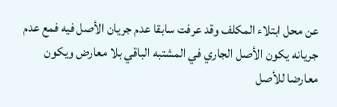عن محل ابتلاء المكلف وقد عرفت سابقا عدم جريان الأصل فيه فمع عدم جريانه يكون الأصل الجاري في المشتبه الباقي بلا معارض ويكون معارضا للأصل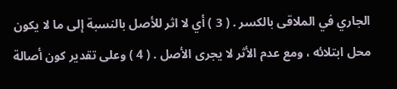الجاري في الملاقى بالكسر . ( 3 ) أي لا اثر للأصل بالنسبة إلى ما لا يكون محل ابتلائه ، ومع عدم الأثر لا يجرى الأصل . ( 4 ) وعلى تقدير كون أصالة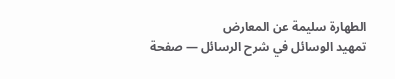الطهارة سليمة عن المعارض
تمهيد الوسائل في شرح الرسائل — صفحة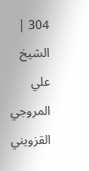304 | الشيخ علي المروجي القزويني